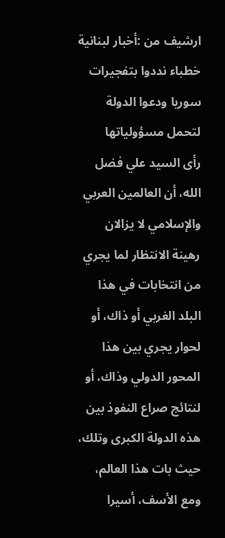ارشيف من :أخبار لبنانية
خطباء نددوا بتفجيرات سوريا ودعوا الدولة لتحمل مسؤولياتها
رأى السيد علي فضل الله، أن العالمين العربي والإسلامي لا يزالان رهينة الانتظار لما يجري من انتخابات في هذا البلد الغربي أو ذاك، أو لحوار يجري بين هذا المحور الدولي وذاك، أو لنتائج صراع النفوذ بين هذه الدولة الكبرى وتلك، حيث بات هذا العالم، ومع الأسف، أسيرا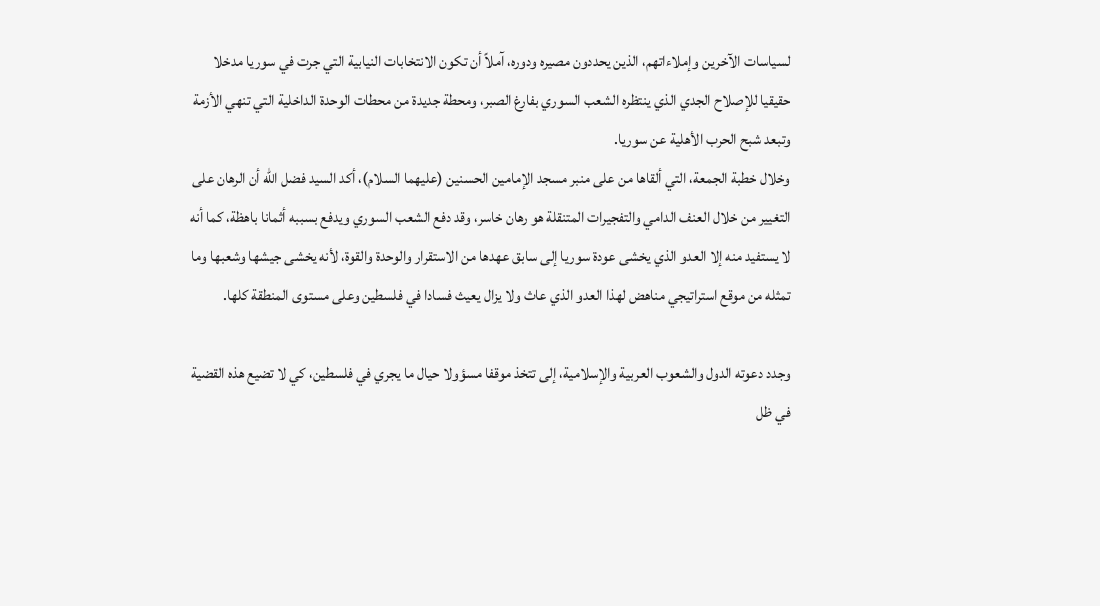لسياسات الآخرين وإملاءاتهم، الذين يحددون مصيره ودوره، آملاً أن تكون الانتخابات النيابية التي جرت في سوريا مدخلا حقيقيا للإصلاح الجدي الذي ينتظره الشعب السوري بفارغ الصبر، ومحطة جديدة من محطات الوحدة الداخلية التي تنهي الأزمة وتبعد شبح الحرب الأهلية عن سوريا.
وخلال خطبة الجمعة، التي ألقاها من على منبر مسجد الإمامين الحسنين (عليهما السلام)، أكد السيد فضل الله أن الرهان على التغيير من خلال العنف الدامي والتفجيرات المتنقلة هو رهان خاسر، وقد دفع الشعب السوري ويدفع بسببه أثمانا باهظة، كما أنه لا يستفيد منه إلا العدو الذي يخشى عودة سوريا إلى سابق عهدها من الاستقرار والوحدة والقوة، لأنه يخشى جيشها وشعبها وما تمثله من موقع استراتيجي مناهض لهذا العدو الذي عاث ولا يزال يعيث فسادا في فلسطين وعلى مستوى المنطقة كلها.

وجدد دعوته الدول والشعوب العربية والإسلامية، إلى تتخذ موقفا مسؤولا حيال ما يجري في فلسطين، كي لا تضيع هذه القضية في ظل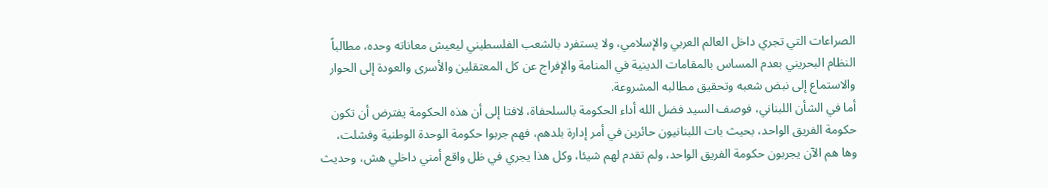الصراعات التي تجري داخل العالم العربي والإسلامي، ولا يستفرد بالشعب الفلسطيني ليعيش معاناته وحده، مطالباً النظام البحريني بعدم المساس بالمقامات الدينية في المنامة والإفراج عن كل المعتقلين والأسرى والعودة إلى الحوار والاستماع إلى نبض شعبه وتحقيق مطالبه المشروعة.
أما في الشأن اللبناني، فوصف السيد فضل الله أداء الحكومة بالسلحفاة، لافتا إلى أن هذه الحكومة يفترض أن تكون حكومة الفريق الواحد، بحيث بات اللبنانيون حائرين في أمر إدارة بلدهم، فهم جربوا حكومة الوحدة الوطنية وفشلت، وها هم الآن يجربون حكومة الفريق الواحد، ولم تقدم لهم شيئا، وكل هذا يجري في ظل واقع أمني داخلي هش، وحديث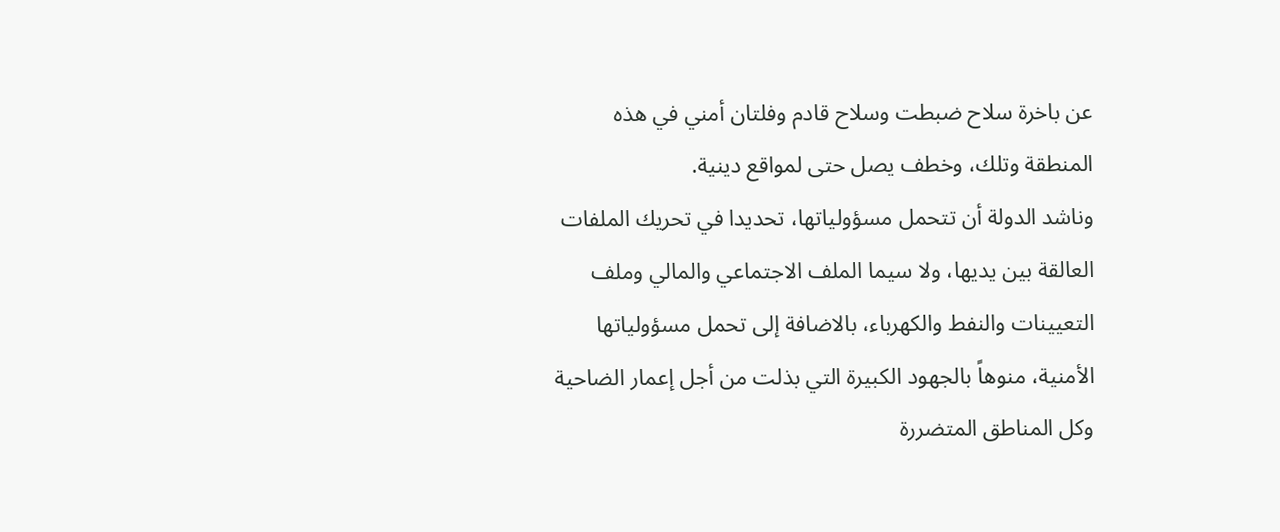عن باخرة سلاح ضبطت وسلاح قادم وفلتان أمني في هذه المنطقة وتلك، وخطف يصل حتى لمواقع دينية.
وناشد الدولة أن تتحمل مسؤولياتها، تحديدا في تحريك الملفات العالقة بين يديها، ولا سيما الملف الاجتماعي والمالي وملف التعيينات والنفط والكهرباء، بالاضافة إلى تحمل مسؤولياتها الأمنية، منوهاً بالجهود الكبيرة التي بذلت من أجل إعمار الضاحية وكل المناطق المتضررة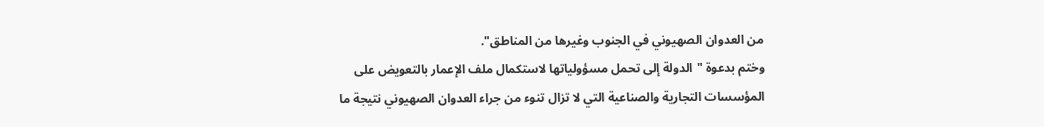من العدوان الصهيوني في الجنوب وغيرها من المناطق".
وختم بدعوة "الدولة إلى تحمل مسؤولياتها لاستكمال ملف الإعمار بالتعويض على المؤسسات التجارية والصناعية التي لا تزال تنوء من جراء العدوان الصهيوني نتيجة ما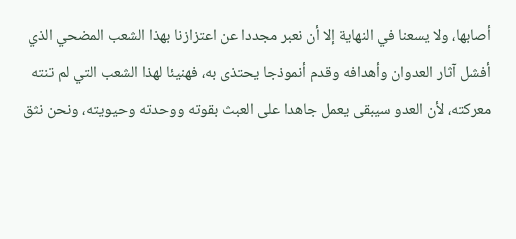أصابها، ولا يسعنا في النهاية إلا أن نعبر مجددا عن اعتزازنا بهذا الشعب المضحي الذي أفشل آثار العدوان وأهدافه وقدم أنموذجا يحتذى به، فهنيئا لهذا الشعب التي لم تنته معركته، لأن العدو سيبقى يعمل جاهدا على العبث بقوته ووحدته وحيويته، ونحن نثق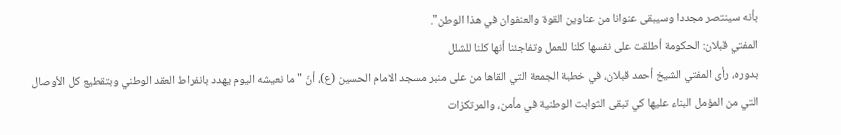بأنه سينتصر مجددا وسيبقى عنوانا من عناوين القوة والعنفوان في هذا الوطن".
المفتي قبلان: الحكومة أطلقت على نفسها كلنا للعمل وتفاجئنا أنها كلنا للشلل
بدوره، رأى المفتي الشيخ أحمد قبلان، في خطبة الجمعة التي القاها من على منبر مسجد الامام الحسين (ع)، أنّ "ما نعيشه اليوم يهدد بانفراط العقد الوطني وبتقطيع كل الأوصال التي من المؤمل البناء عليها كي تبقى الثوابت الوطنية في مأمن، والمرتكزات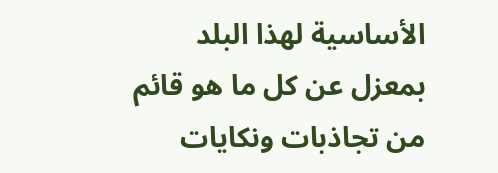الأساسية لهذا البلد بمعزل عن كل ما هو قائم من تجاذبات ونكايات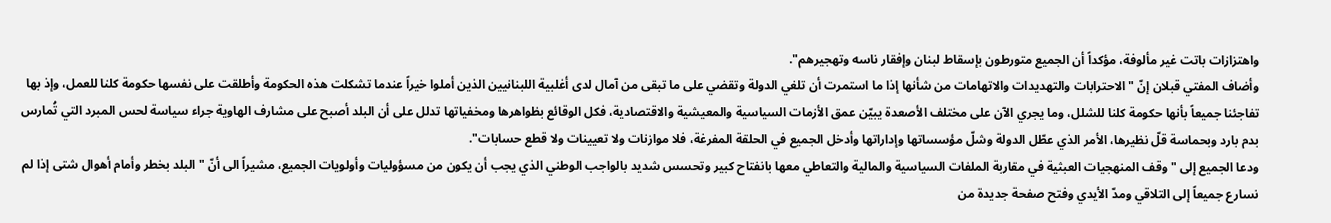واهتزازات باتت غير مألوفة، مؤكداً أن الجميع متورطون بإسقاط لبنان وإفقار ناسه وتهجيرهم".
وأضاف المفتي قبلان إنّ "الاحترابات والتهديدات والاتهامات من شأنها إذا ما استمرت أن تلغي الدولة وتقضي على ما تبقى من آمال لدى أغلبية اللبنانيين الذين أملوا خيراً عندما تشكلت هذه الحكومة وأطلقت على نفسها حكومة كلنا للعمل، وإذ بها تفاجئنا جميعاً بأنها حكومة كلنا للشلل، وما يجري الآن على مختلف الأصعدة يبيّن عمق الأزمات السياسية والمعيشية والاقتصادية، فكل الوقائع بظواهرها ومخفياتها تدلل على أن البلد أصبح على مشارف الهاوية جراء سياسة لحس المبرد التي تُمارس بدم بارد وبحماسة قلّ نظيرها، الأمر الذي عطّل الدولة وشلّ مؤسساتها وإداراتها وأدخل الجميع في الحلقة المفرغة، فلا موازنات ولا تعيينات ولا قطع حسابات".
ودعا الجميع إلى "وقف المنهجيات العبثية في مقاربة الملفات السياسية والمالية والتعاطي معها بانفتاح كبير وتحسس شديد بالواجب الوطني الذي يجب أن يكون من مسؤوليات وأولويات الجميع، مشيراً الى أنّ "البلد بخطر وأمام أهوال شتى إذا لم نسارع جميعاً إلى التلاقي ومدّ الأيدي وفتح صفحة جديدة من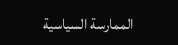الممارسة السياسية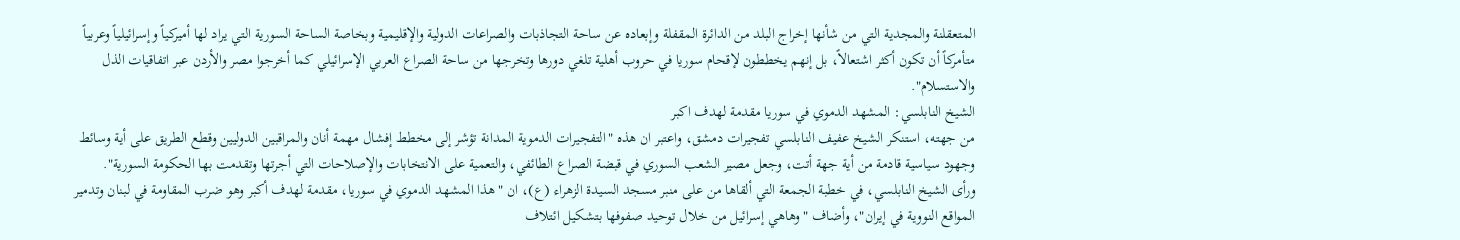المتعقلنة والمجدية التي من شأنها إخراج البلد من الدائرة المقفلة وإبعاده عن ساحة التجاذبات والصراعات الدولية والإقليمية وبخاصة الساحة السورية التي يراد لها أميركياً وإسرائيلياً وعربياً متأمركاً أن تكون أكثر اشتعالاً، بل إنهم يخططون لإقحام سوريا في حروب أهلية تلغي دورها وتخرجها من ساحة الصراع العربي الإسرائيلي كما أخرجوا مصر والأردن عبر اتفاقيات الذل والاستسلام".
الشيخ النابلسي: المشهد الدموي في سوريا مقدمة لهدف اكبر
من جهته، استنكر الشيخ عفيف النابلسي تفجيرات دمشق، واعتبر ان هذه "التفجيرات الدموية المدانة تؤشر إلى مخطط إفشال مهمة أنان والمراقبين الدوليين وقطع الطريق على أية وسائط وجهود سياسية قادمة من أية جهة أتت، وجعل مصير الشعب السوري في قبضة الصراع الطائفي، والتعمية على الانتخابات والإصلاحات التي أجرتها وتقدمت بها الحكومة السورية".
ورأى الشيخ النابلسي، في خطبة الجمعة التي ألقاها من على منبر مسجد السيدة الزهراء (ع)، ان "هذا المشهد الدموي في سوريا، مقدمة لهدف أكبر وهو ضرب المقاومة في لبنان وتدمير المواقع النووية في إيران"، وأضاف "وهاهي إسرائيل من خلال توحيد صفوفها بتشكيل ائتلاف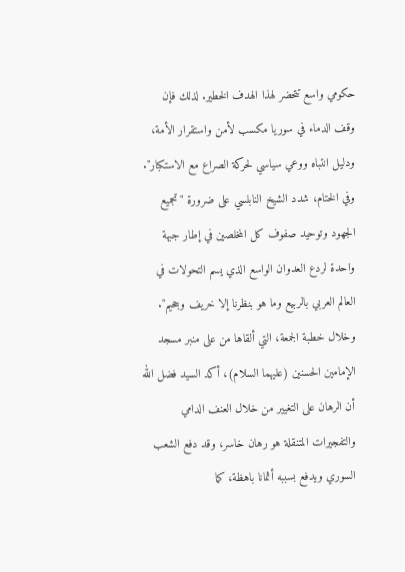حكومي واسع تتحضر لهذا الهدف الخطير. لذلك فإن وقف الدماء في سوريا مكسب لأمن واستقرار الأمة، ودليل انتباه ووعي سياسي لحركة الصراع مع الاستكبار".
وفي الختام، شدد الشيخ النابلسي على ضرورة "تجميع الجهود وتوحيد صفوف كل المخلصين في إطار جبهة واحدة لردع العدوان الواسع الذي يسم التحولات في العالم العربي بالربيع وما هو بنظرنا إلا خريف وجحيم".
وخلال خطبة الجمعة، التي ألقاها من على منبر مسجد الإمامين الحسنين (عليهما السلام)، أكد السيد فضل الله أن الرهان على التغيير من خلال العنف الدامي والتفجيرات المتنقلة هو رهان خاسر، وقد دفع الشعب السوري ويدفع بسببه أثمانا باهظة، كما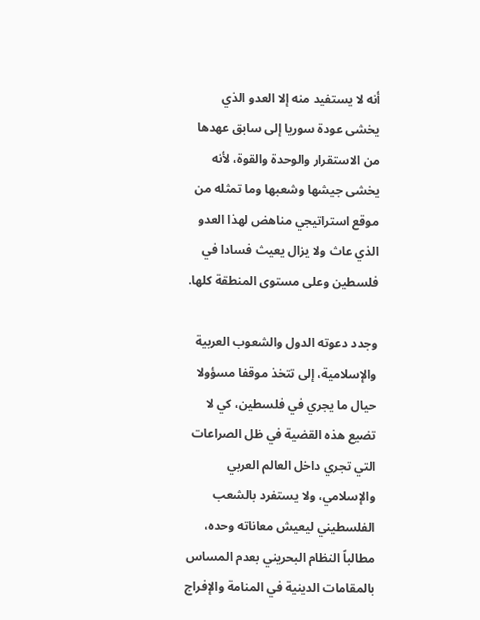أنه لا يستفيد منه إلا العدو الذي يخشى عودة سوريا إلى سابق عهدها من الاستقرار والوحدة والقوة، لأنه يخشى جيشها وشعبها وما تمثله من موقع استراتيجي مناهض لهذا العدو الذي عاث ولا يزال يعيث فسادا في فلسطين وعلى مستوى المنطقة كلها.

وجدد دعوته الدول والشعوب العربية والإسلامية، إلى تتخذ موقفا مسؤولا حيال ما يجري في فلسطين، كي لا تضيع هذه القضية في ظل الصراعات التي تجري داخل العالم العربي والإسلامي، ولا يستفرد بالشعب الفلسطيني ليعيش معاناته وحده، مطالباً النظام البحريني بعدم المساس بالمقامات الدينية في المنامة والإفراج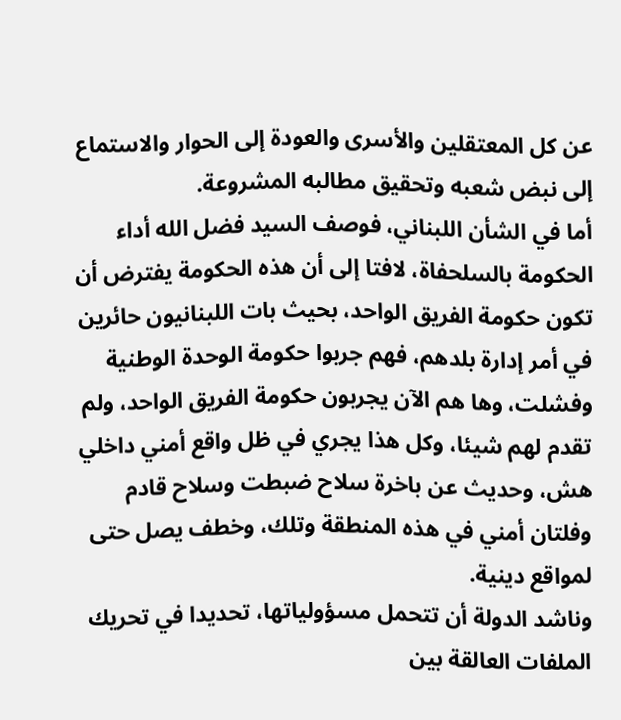عن كل المعتقلين والأسرى والعودة إلى الحوار والاستماع إلى نبض شعبه وتحقيق مطالبه المشروعة.
أما في الشأن اللبناني، فوصف السيد فضل الله أداء الحكومة بالسلحفاة، لافتا إلى أن هذه الحكومة يفترض أن تكون حكومة الفريق الواحد، بحيث بات اللبنانيون حائرين في أمر إدارة بلدهم، فهم جربوا حكومة الوحدة الوطنية وفشلت، وها هم الآن يجربون حكومة الفريق الواحد، ولم تقدم لهم شيئا، وكل هذا يجري في ظل واقع أمني داخلي هش، وحديث عن باخرة سلاح ضبطت وسلاح قادم وفلتان أمني في هذه المنطقة وتلك، وخطف يصل حتى لمواقع دينية.
وناشد الدولة أن تتحمل مسؤولياتها، تحديدا في تحريك الملفات العالقة بين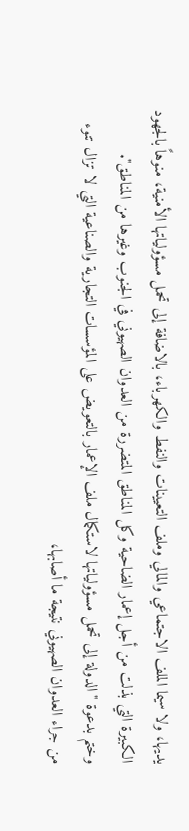يديها، ولا سيما الملف الاجتماعي والمالي وملف التعيينات والنفط والكهرباء، بالاضافة إلى تحمل مسؤولياتها الأمنية، منوهاً بالجهود الكبيرة التي بذلت من أجل إعمار الضاحية وكل المناطق المتضررة من العدوان الصهيوني في الجنوب وغيرها من المناطق".
وختم بدعوة "الدولة إلى تحمل مسؤولياتها لاستكمال ملف الإعمار بالتعويض على المؤسسات التجارية والصناعية التي لا تزال تنوء من جراء العدوان الصهيوني نتيجة ما أصابها،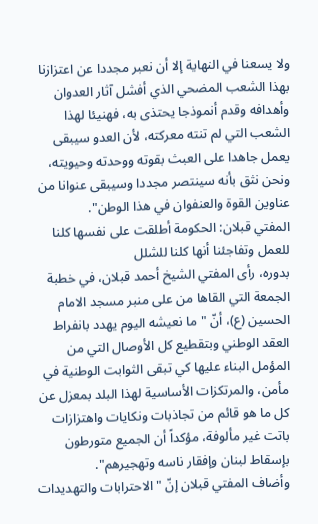ولا يسعنا في النهاية إلا أن نعبر مجددا عن اعتزازنا بهذا الشعب المضحي الذي أفشل آثار العدوان وأهدافه وقدم أنموذجا يحتذى به، فهنيئا لهذا الشعب التي لم تنته معركته، لأن العدو سيبقى يعمل جاهدا على العبث بقوته ووحدته وحيويته، ونحن نثق بأنه سينتصر مجددا وسيبقى عنوانا من عناوين القوة والعنفوان في هذا الوطن".
المفتي قبلان: الحكومة أطلقت على نفسها كلنا للعمل وتفاجئنا أنها كلنا للشلل
بدوره، رأى المفتي الشيخ أحمد قبلان، في خطبة الجمعة التي القاها من على منبر مسجد الامام الحسين (ع)، أنّ "ما نعيشه اليوم يهدد بانفراط العقد الوطني وبتقطيع كل الأوصال التي من المؤمل البناء عليها كي تبقى الثوابت الوطنية في مأمن، والمرتكزات الأساسية لهذا البلد بمعزل عن كل ما هو قائم من تجاذبات ونكايات واهتزازات باتت غير مألوفة، مؤكداً أن الجميع متورطون بإسقاط لبنان وإفقار ناسه وتهجيرهم".
وأضاف المفتي قبلان إنّ "الاحترابات والتهديدات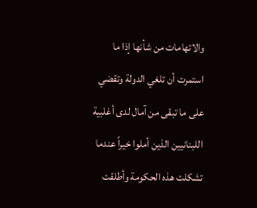والاتهامات من شأنها إذا ما استمرت أن تلغي الدولة وتقضي على ما تبقى من آمال لدى أغلبية اللبنانيين الذين أملوا خيراً عندما تشكلت هذه الحكومة وأطلقت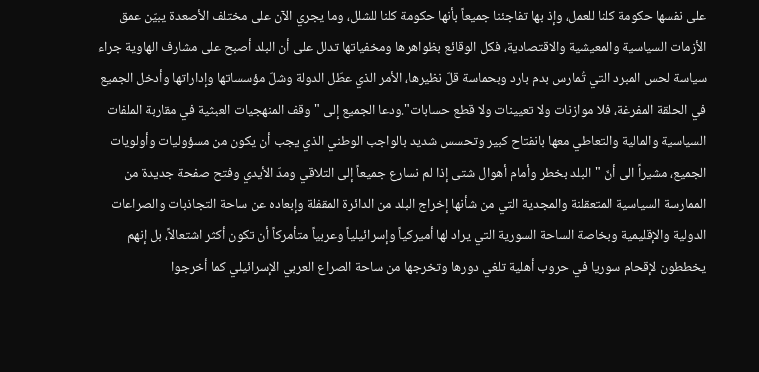على نفسها حكومة كلنا للعمل، وإذ بها تفاجئنا جميعاً بأنها حكومة كلنا للشلل، وما يجري الآن على مختلف الأصعدة يبيّن عمق الأزمات السياسية والمعيشية والاقتصادية، فكل الوقائع بظواهرها ومخفياتها تدلل على أن البلد أصبح على مشارف الهاوية جراء سياسة لحس المبرد التي تُمارس بدم بارد وبحماسة قلّ نظيرها، الأمر الذي عطّل الدولة وشلّ مؤسساتها وإداراتها وأدخل الجميع في الحلقة المفرغة، فلا موازنات ولا تعيينات ولا قطع حسابات".ودعا الجميع إلى "وقف المنهجيات العبثية في مقاربة الملفات السياسية والمالية والتعاطي معها بانفتاح كبير وتحسس شديد بالواجب الوطني الذي يجب أن يكون من مسؤوليات وأولويات الجميع، مشيراً الى أنّ "البلد بخطر وأمام أهوال شتى إذا لم نسارع جميعاً إلى التلاقي ومدّ الأيدي وفتح صفحة جديدة من الممارسة السياسية المتعقلنة والمجدية التي من شأنها إخراج البلد من الدائرة المقفلة وإبعاده عن ساحة التجاذبات والصراعات الدولية والإقليمية وبخاصة الساحة السورية التي يراد لها أميركياً وإسرائيلياً وعربياً متأمركاً أن تكون أكثر اشتعالاً، بل إنهم يخططون لإقحام سوريا في حروب أهلية تلغي دورها وتخرجها من ساحة الصراع العربي الإسرائيلي كما أخرجوا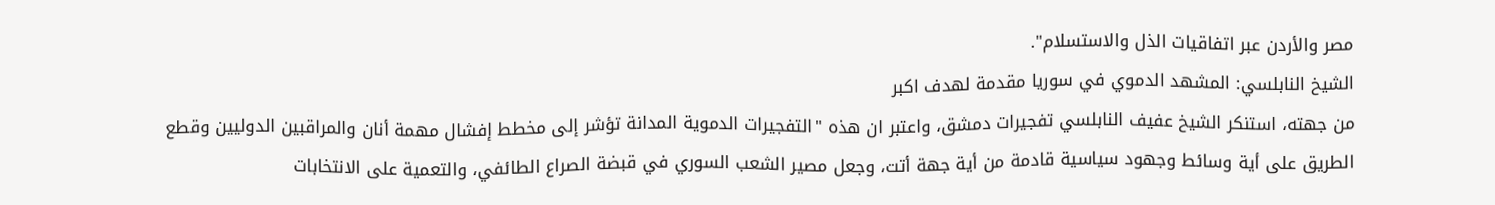مصر والأردن عبر اتفاقيات الذل والاستسلام".
الشيخ النابلسي: المشهد الدموي في سوريا مقدمة لهدف اكبر
من جهته، استنكر الشيخ عفيف النابلسي تفجيرات دمشق، واعتبر ان هذه "التفجيرات الدموية المدانة تؤشر إلى مخطط إفشال مهمة أنان والمراقبين الدوليين وقطع الطريق على أية وسائط وجهود سياسية قادمة من أية جهة أتت، وجعل مصير الشعب السوري في قبضة الصراع الطائفي، والتعمية على الانتخابات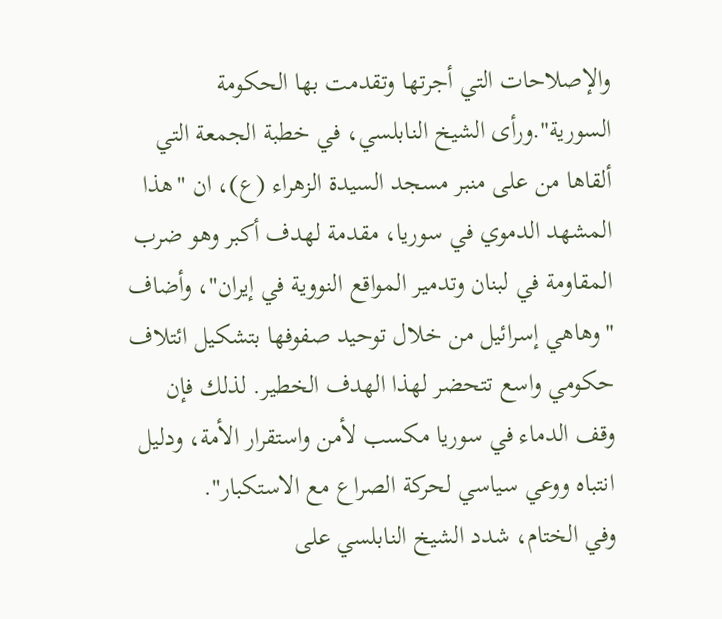والإصلاحات التي أجرتها وتقدمت بها الحكومة السورية".ورأى الشيخ النابلسي، في خطبة الجمعة التي ألقاها من على منبر مسجد السيدة الزهراء (ع)، ان "هذا المشهد الدموي في سوريا، مقدمة لهدف أكبر وهو ضرب المقاومة في لبنان وتدمير المواقع النووية في إيران"، وأضاف "وهاهي إسرائيل من خلال توحيد صفوفها بتشكيل ائتلاف حكومي واسع تتحضر لهذا الهدف الخطير. لذلك فإن وقف الدماء في سوريا مكسب لأمن واستقرار الأمة، ودليل انتباه ووعي سياسي لحركة الصراع مع الاستكبار".
وفي الختام، شدد الشيخ النابلسي على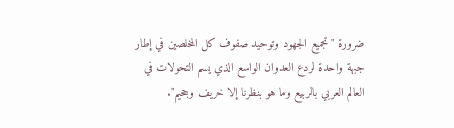ضرورة "تجميع الجهود وتوحيد صفوف كل المخلصين في إطار جبهة واحدة لردع العدوان الواسع الذي يسم التحولات في العالم العربي بالربيع وما هو بنظرنا إلا خريف وجحيم".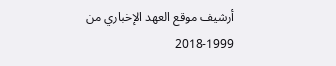أرشيف موقع العهد الإخباري من 1999-2018